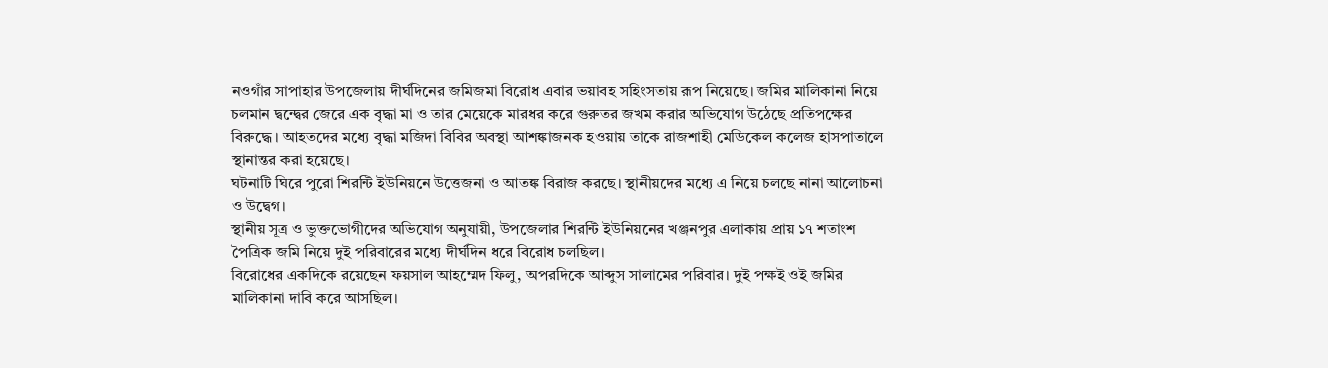নওগাঁর সাপাহার উপজেলায় দীর্ঘদিনের জমিজমা বিরোধ এবার ভয়াবহ সহিংসতায় রূপ নিয়েছে। জমির মালিকানা নিয়ে চলমান দ্বন্দ্বের জেরে এক বৃদ্ধা মা ও তার মেয়েকে মারধর করে গুরুতর জখম করার অভিযোগ উঠেছে প্রতিপক্ষের বিরুদ্ধে। আহতদের মধ্যে বৃদ্ধা মজিদা বিবির অবস্থা আশঙ্কাজনক হওয়ায় তাকে রাজশাহী মেডিকেল কলেজ হাসপাতালে স্থানান্তর করা হয়েছে।
ঘটনাটি ঘিরে পুরো শিরন্টি ইউনিয়নে উত্তেজনা ও আতঙ্ক বিরাজ করছে। স্থানীয়দের মধ্যে এ নিয়ে চলছে নানা আলোচনা ও উদ্বেগ।
স্থানীয় সূত্র ও ভুক্তভোগীদের অভিযোগ অনুযায়ী, উপজেলার শিরন্টি ইউনিয়নের খঞ্জনপুর এলাকায় প্রায় ১৭ শতাংশ পৈত্রিক জমি নিয়ে দুই পরিবারের মধ্যে দীর্ঘদিন ধরে বিরোধ চলছিল।
বিরোধের একদিকে রয়েছেন ফয়সাল আহম্মেদ ফিলু, অপরদিকে আব্দুস সালামের পরিবার। দুই পক্ষই ওই জমির মালিকানা দাবি করে আসছিল।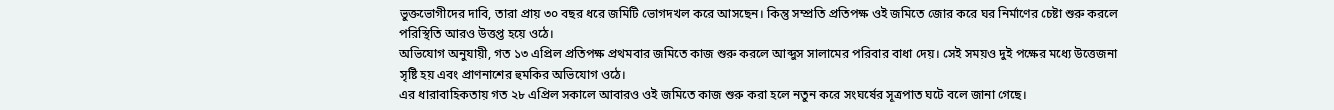ভুক্তভোগীদের দাবি, তারা প্রায় ৩০ বছর ধরে জমিটি ভোগদখল করে আসছেন। কিন্তু সম্প্রতি প্রতিপক্ষ ওই জমিতে জোর করে ঘর নির্মাণের চেষ্টা শুরু করলে পরিস্থিতি আরও উত্তপ্ত হয়ে ওঠে।
অভিযোগ অনুযায়ী, গত ১৩ এপ্রিল প্রতিপক্ষ প্রথমবার জমিতে কাজ শুরু করলে আব্দুস সালামের পরিবার বাধা দেয়। সেই সময়ও দুই পক্ষের মধ্যে উত্তেজনা সৃষ্টি হয় এবং প্রাণনাশের হুমকির অভিযোগ ওঠে।
এর ধারাবাহিকতায় গত ২৮ এপ্রিল সকালে আবারও ওই জমিতে কাজ শুরু করা হলে নতুন করে সংঘর্ষের সূত্রপাত ঘটে বলে জানা গেছে।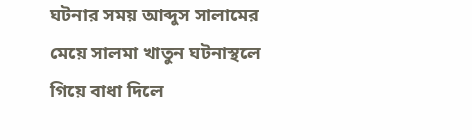ঘটনার সময় আব্দুস সালামের মেয়ে সালমা খাতুন ঘটনাস্থলে গিয়ে বাধা দিলে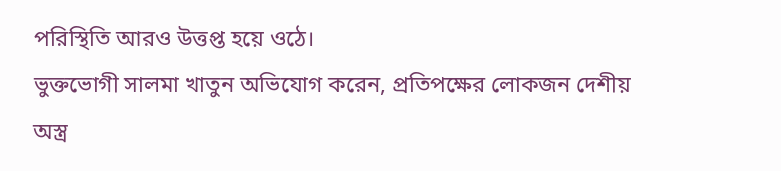পরিস্থিতি আরও উত্তপ্ত হয়ে ওঠে।
ভুক্তভোগী সালমা খাতুন অভিযোগ করেন, প্রতিপক্ষের লোকজন দেশীয় অস্ত্র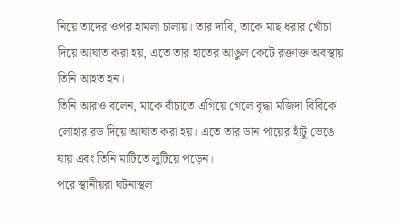নিয়ে তাদের ওপর হামলা চালায়। তার দাবি, তাকে মাছ ধরার খোঁচা দিয়ে আঘাত করা হয়, এতে তার হাতের আঙুল কেটে রক্তাক্ত অবস্থায় তিনি আহত হন।
তিনি আরও বলেন, মাকে বাঁচাতে এগিয়ে গেলে বৃদ্ধা মজিদা বিবিকে লোহার রড দিয়ে আঘাত করা হয়। এতে তার ডান পায়ের হাঁটু ভেঙে যায় এবং তিনি মাটিতে লুটিয়ে পড়েন।
পরে স্থানীয়রা ঘটনাস্থল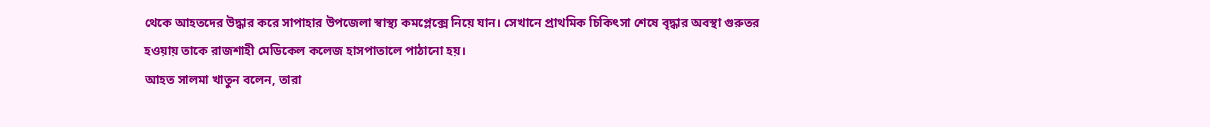থেকে আহতদের উদ্ধার করে সাপাহার উপজেলা স্বাস্থ্য কমপ্লেক্সে নিয়ে যান। সেখানে প্রাথমিক চিকিৎসা শেষে বৃদ্ধার অবস্থা গুরুতর হওয়ায় তাকে রাজশাহী মেডিকেল কলেজ হাসপাতালে পাঠানো হয়।
আহত সালমা খাতুন বলেন, তারা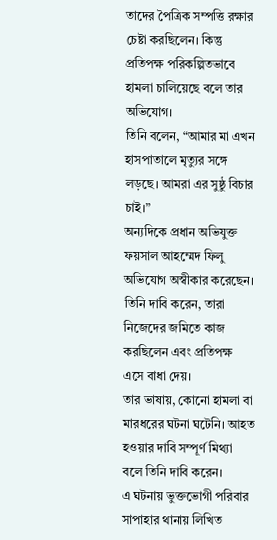তাদের পৈত্রিক সম্পত্তি রক্ষার চেষ্টা করছিলেন। কিন্তু প্রতিপক্ষ পরিকল্পিতভাবে হামলা চালিয়েছে বলে তার অভিযোগ।
তিনি বলেন, “আমার মা এখন হাসপাতালে মৃত্যুর সঙ্গে লড়ছে। আমরা এর সুষ্ঠু বিচার চাই।”
অন্যদিকে প্রধান অভিযুক্ত ফয়সাল আহম্মেদ ফিলু অভিযোগ অস্বীকার করেছেন। তিনি দাবি করেন, তারা নিজেদের জমিতে কাজ করছিলেন এবং প্রতিপক্ষ এসে বাধা দেয়।
তার ভাষায়, কোনো হামলা বা মারধরের ঘটনা ঘটেনি। আহত হওয়ার দাবি সম্পূর্ণ মিথ্যা বলে তিনি দাবি করেন।
এ ঘটনায় ভুক্তভোগী পরিবার সাপাহার থানায় লিখিত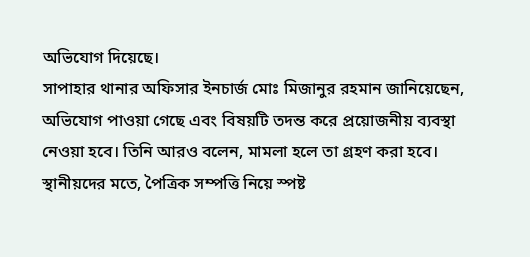অভিযোগ দিয়েছে।
সাপাহার থানার অফিসার ইনচার্জ মোঃ মিজানুর রহমান জানিয়েছেন, অভিযোগ পাওয়া গেছে এবং বিষয়টি তদন্ত করে প্রয়োজনীয় ব্যবস্থা নেওয়া হবে। তিনি আরও বলেন, মামলা হলে তা গ্রহণ করা হবে।
স্থানীয়দের মতে, পৈত্রিক সম্পত্তি নিয়ে স্পষ্ট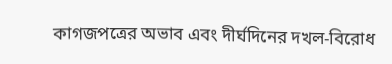কাগজপত্রের অভাব এবং দীর্ঘদিনের দখল-বিরোধ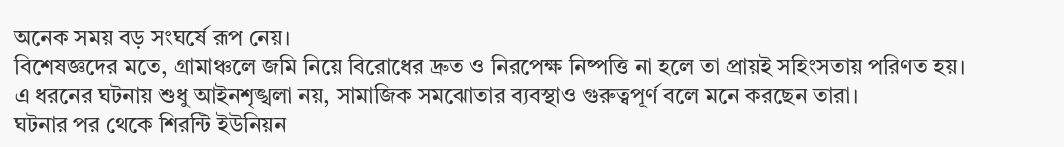অনেক সময় বড় সংঘর্ষে রূপ নেয়।
বিশেষজ্ঞদের মতে, গ্রামাঞ্চলে জমি নিয়ে বিরোধের দ্রুত ও নিরপেক্ষ নিষ্পত্তি না হলে তা প্রায়ই সহিংসতায় পরিণত হয়।
এ ধরনের ঘটনায় শুধু আইনশৃঙ্খলা নয়, সামাজিক সমঝোতার ব্যবস্থাও গুরুত্বপূর্ণ বলে মনে করছেন তারা।
ঘটনার পর থেকে শিরন্টি ইউনিয়ন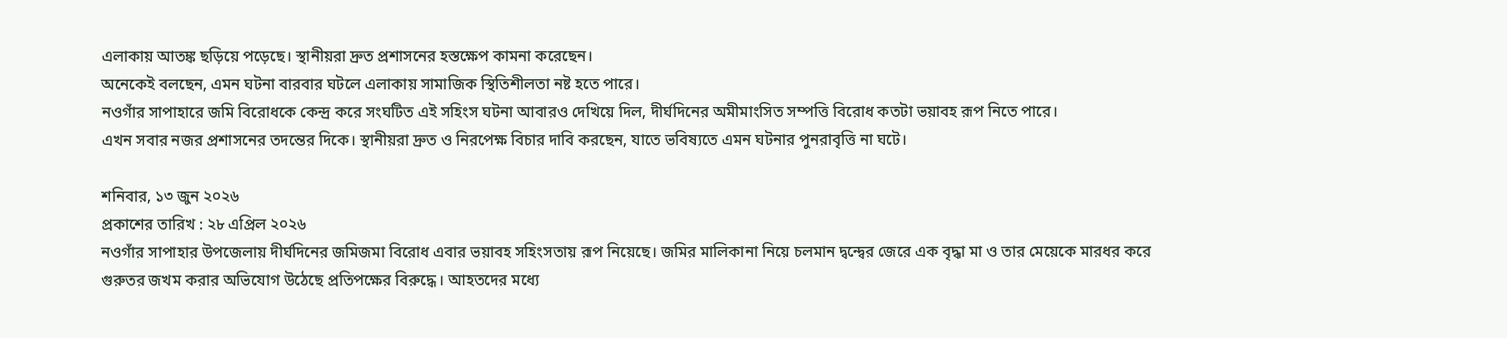এলাকায় আতঙ্ক ছড়িয়ে পড়েছে। স্থানীয়রা দ্রুত প্রশাসনের হস্তক্ষেপ কামনা করেছেন।
অনেকেই বলছেন, এমন ঘটনা বারবার ঘটলে এলাকায় সামাজিক স্থিতিশীলতা নষ্ট হতে পারে।
নওগাঁর সাপাহারে জমি বিরোধকে কেন্দ্র করে সংঘটিত এই সহিংস ঘটনা আবারও দেখিয়ে দিল, দীর্ঘদিনের অমীমাংসিত সম্পত্তি বিরোধ কতটা ভয়াবহ রূপ নিতে পারে।
এখন সবার নজর প্রশাসনের তদন্তের দিকে। স্থানীয়রা দ্রুত ও নিরপেক্ষ বিচার দাবি করছেন, যাতে ভবিষ্যতে এমন ঘটনার পুনরাবৃত্তি না ঘটে।

শনিবার, ১৩ জুন ২০২৬
প্রকাশের তারিখ : ২৮ এপ্রিল ২০২৬
নওগাঁর সাপাহার উপজেলায় দীর্ঘদিনের জমিজমা বিরোধ এবার ভয়াবহ সহিংসতায় রূপ নিয়েছে। জমির মালিকানা নিয়ে চলমান দ্বন্দ্বের জেরে এক বৃদ্ধা মা ও তার মেয়েকে মারধর করে গুরুতর জখম করার অভিযোগ উঠেছে প্রতিপক্ষের বিরুদ্ধে। আহতদের মধ্যে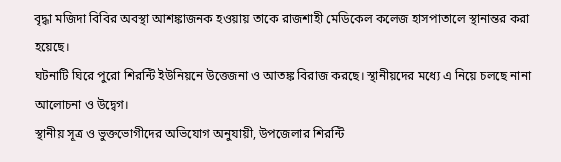বৃদ্ধা মজিদা বিবির অবস্থা আশঙ্কাজনক হওয়ায় তাকে রাজশাহী মেডিকেল কলেজ হাসপাতালে স্থানান্তর করা হয়েছে।
ঘটনাটি ঘিরে পুরো শিরন্টি ইউনিয়নে উত্তেজনা ও আতঙ্ক বিরাজ করছে। স্থানীয়দের মধ্যে এ নিয়ে চলছে নানা আলোচনা ও উদ্বেগ।
স্থানীয় সূত্র ও ভুক্তভোগীদের অভিযোগ অনুযায়ী, উপজেলার শিরন্টি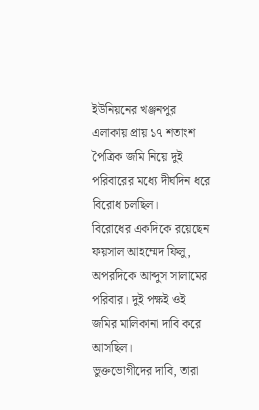ইউনিয়নের খঞ্জনপুর এলাকায় প্রায় ১৭ শতাংশ পৈত্রিক জমি নিয়ে দুই পরিবারের মধ্যে দীর্ঘদিন ধরে বিরোধ চলছিল।
বিরোধের একদিকে রয়েছেন ফয়সাল আহম্মেদ ফিলু, অপরদিকে আব্দুস সালামের পরিবার। দুই পক্ষই ওই জমির মালিকানা দাবি করে আসছিল।
ভুক্তভোগীদের দাবি, তারা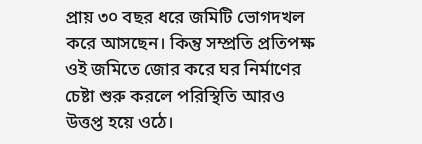প্রায় ৩০ বছর ধরে জমিটি ভোগদখল করে আসছেন। কিন্তু সম্প্রতি প্রতিপক্ষ ওই জমিতে জোর করে ঘর নির্মাণের চেষ্টা শুরু করলে পরিস্থিতি আরও উত্তপ্ত হয়ে ওঠে।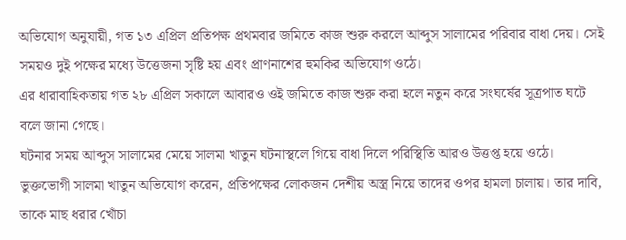অভিযোগ অনুযায়ী, গত ১৩ এপ্রিল প্রতিপক্ষ প্রথমবার জমিতে কাজ শুরু করলে আব্দুস সালামের পরিবার বাধা দেয়। সেই সময়ও দুই পক্ষের মধ্যে উত্তেজনা সৃষ্টি হয় এবং প্রাণনাশের হুমকির অভিযোগ ওঠে।
এর ধারাবাহিকতায় গত ২৮ এপ্রিল সকালে আবারও ওই জমিতে কাজ শুরু করা হলে নতুন করে সংঘর্ষের সূত্রপাত ঘটে বলে জানা গেছে।
ঘটনার সময় আব্দুস সালামের মেয়ে সালমা খাতুন ঘটনাস্থলে গিয়ে বাধা দিলে পরিস্থিতি আরও উত্তপ্ত হয়ে ওঠে।
ভুক্তভোগী সালমা খাতুন অভিযোগ করেন, প্রতিপক্ষের লোকজন দেশীয় অস্ত্র নিয়ে তাদের ওপর হামলা চালায়। তার দাবি, তাকে মাছ ধরার খোঁচা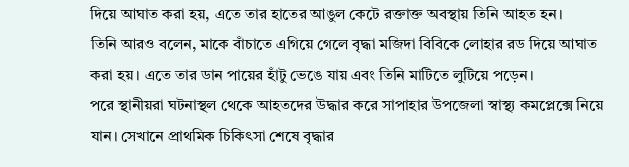দিয়ে আঘাত করা হয়, এতে তার হাতের আঙুল কেটে রক্তাক্ত অবস্থায় তিনি আহত হন।
তিনি আরও বলেন, মাকে বাঁচাতে এগিয়ে গেলে বৃদ্ধা মজিদা বিবিকে লোহার রড দিয়ে আঘাত করা হয়। এতে তার ডান পায়ের হাঁটু ভেঙে যায় এবং তিনি মাটিতে লুটিয়ে পড়েন।
পরে স্থানীয়রা ঘটনাস্থল থেকে আহতদের উদ্ধার করে সাপাহার উপজেলা স্বাস্থ্য কমপ্লেক্সে নিয়ে যান। সেখানে প্রাথমিক চিকিৎসা শেষে বৃদ্ধার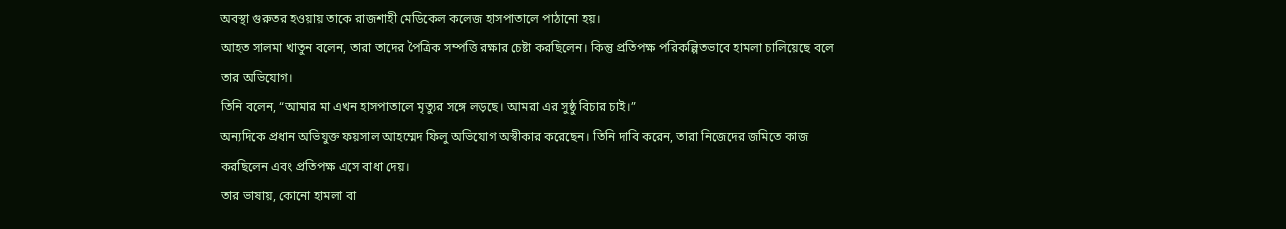অবস্থা গুরুতর হওয়ায় তাকে রাজশাহী মেডিকেল কলেজ হাসপাতালে পাঠানো হয়।
আহত সালমা খাতুন বলেন, তারা তাদের পৈত্রিক সম্পত্তি রক্ষার চেষ্টা করছিলেন। কিন্তু প্রতিপক্ষ পরিকল্পিতভাবে হামলা চালিয়েছে বলে তার অভিযোগ।
তিনি বলেন, “আমার মা এখন হাসপাতালে মৃত্যুর সঙ্গে লড়ছে। আমরা এর সুষ্ঠু বিচার চাই।”
অন্যদিকে প্রধান অভিযুক্ত ফয়সাল আহম্মেদ ফিলু অভিযোগ অস্বীকার করেছেন। তিনি দাবি করেন, তারা নিজেদের জমিতে কাজ করছিলেন এবং প্রতিপক্ষ এসে বাধা দেয়।
তার ভাষায়, কোনো হামলা বা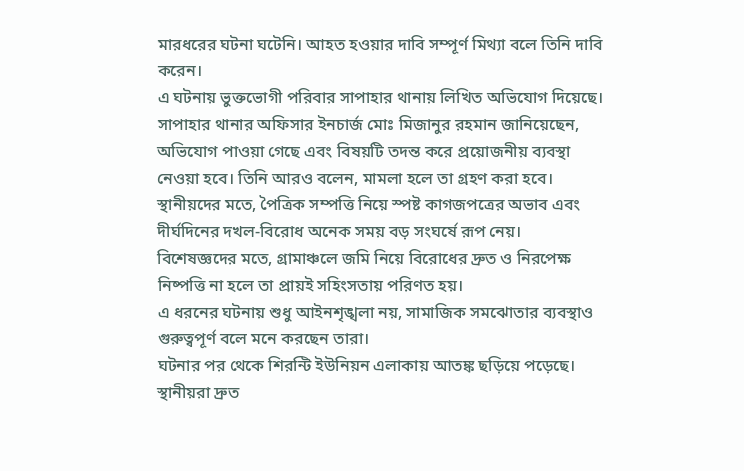মারধরের ঘটনা ঘটেনি। আহত হওয়ার দাবি সম্পূর্ণ মিথ্যা বলে তিনি দাবি করেন।
এ ঘটনায় ভুক্তভোগী পরিবার সাপাহার থানায় লিখিত অভিযোগ দিয়েছে।
সাপাহার থানার অফিসার ইনচার্জ মোঃ মিজানুর রহমান জানিয়েছেন, অভিযোগ পাওয়া গেছে এবং বিষয়টি তদন্ত করে প্রয়োজনীয় ব্যবস্থা নেওয়া হবে। তিনি আরও বলেন, মামলা হলে তা গ্রহণ করা হবে।
স্থানীয়দের মতে, পৈত্রিক সম্পত্তি নিয়ে স্পষ্ট কাগজপত্রের অভাব এবং দীর্ঘদিনের দখল-বিরোধ অনেক সময় বড় সংঘর্ষে রূপ নেয়।
বিশেষজ্ঞদের মতে, গ্রামাঞ্চলে জমি নিয়ে বিরোধের দ্রুত ও নিরপেক্ষ নিষ্পত্তি না হলে তা প্রায়ই সহিংসতায় পরিণত হয়।
এ ধরনের ঘটনায় শুধু আইনশৃঙ্খলা নয়, সামাজিক সমঝোতার ব্যবস্থাও গুরুত্বপূর্ণ বলে মনে করছেন তারা।
ঘটনার পর থেকে শিরন্টি ইউনিয়ন এলাকায় আতঙ্ক ছড়িয়ে পড়েছে। স্থানীয়রা দ্রুত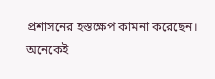প্রশাসনের হস্তক্ষেপ কামনা করেছেন।
অনেকেই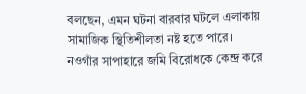বলছেন, এমন ঘটনা বারবার ঘটলে এলাকায় সামাজিক স্থিতিশীলতা নষ্ট হতে পারে।
নওগাঁর সাপাহারে জমি বিরোধকে কেন্দ্র করে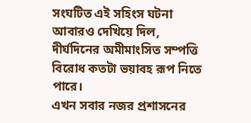সংঘটিত এই সহিংস ঘটনা আবারও দেখিয়ে দিল, দীর্ঘদিনের অমীমাংসিত সম্পত্তি বিরোধ কতটা ভয়াবহ রূপ নিতে পারে।
এখন সবার নজর প্রশাসনের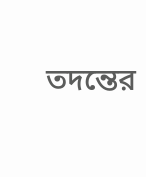তদন্তের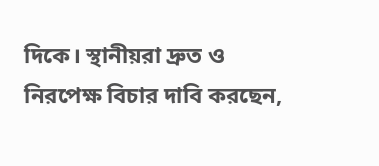দিকে। স্থানীয়রা দ্রুত ও নিরপেক্ষ বিচার দাবি করছেন,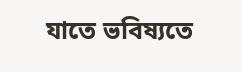যাতে ভবিষ্যতে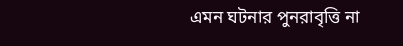এমন ঘটনার পুনরাবৃত্তি না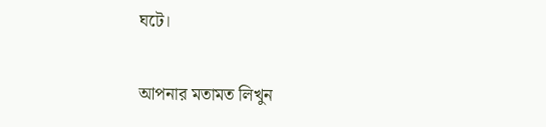ঘটে।

আপনার মতামত লিখুন